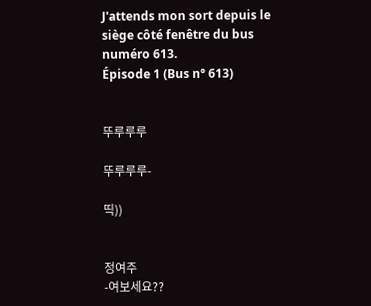J'attends mon sort depuis le siège côté fenêtre du bus numéro 613.
Épisode 1 (Bus n° 613)


뚜루루루

뚜루루루-

띡))


정여주
-여보세요??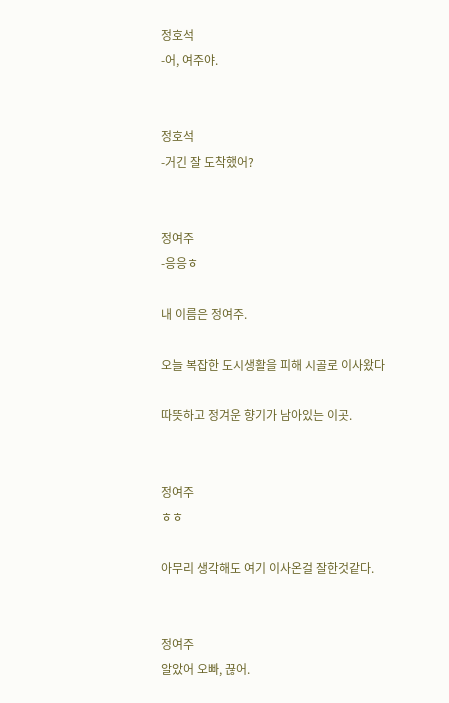정호석
-어, 여주야.


정호석
-거긴 잘 도착했어?


정여주
-응응ㅎ

내 이름은 정여주.

오늘 복잡한 도시생활을 피해 시골로 이사왔다

따뜻하고 정겨운 향기가 남아있는 이곳.


정여주
ㅎㅎ

아무리 생각해도 여기 이사온걸 잘한것같다.


정여주
알았어 오빠, 끊어.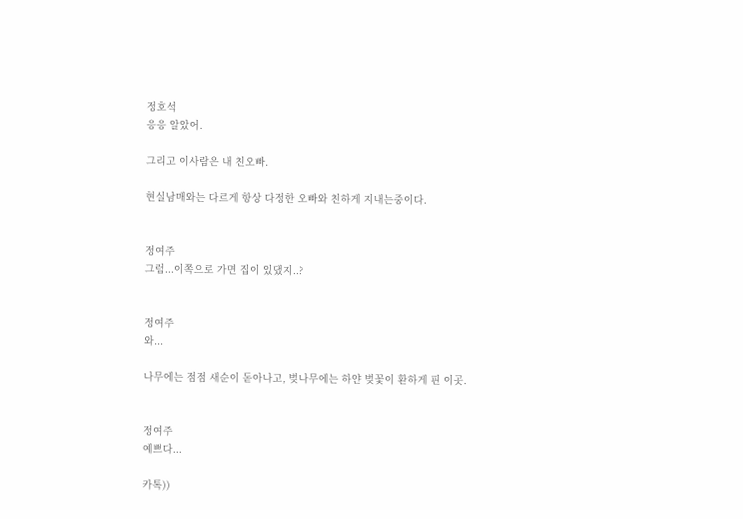정호석
응응 알았어.

그리고 이사람은 내 친오빠.

현실남매와는 다르게 항상 다정한 오빠와 친하게 지내는중이다.


정여주
그럼...이쪽으로 가면 집이 있댔지..?


정여주
와...

나무에는 점점 새순이 돋아나고, 벚나무에는 하얀 벚꽃이 환하게 핀 이곳.


정여주
예쁘다...

카톡))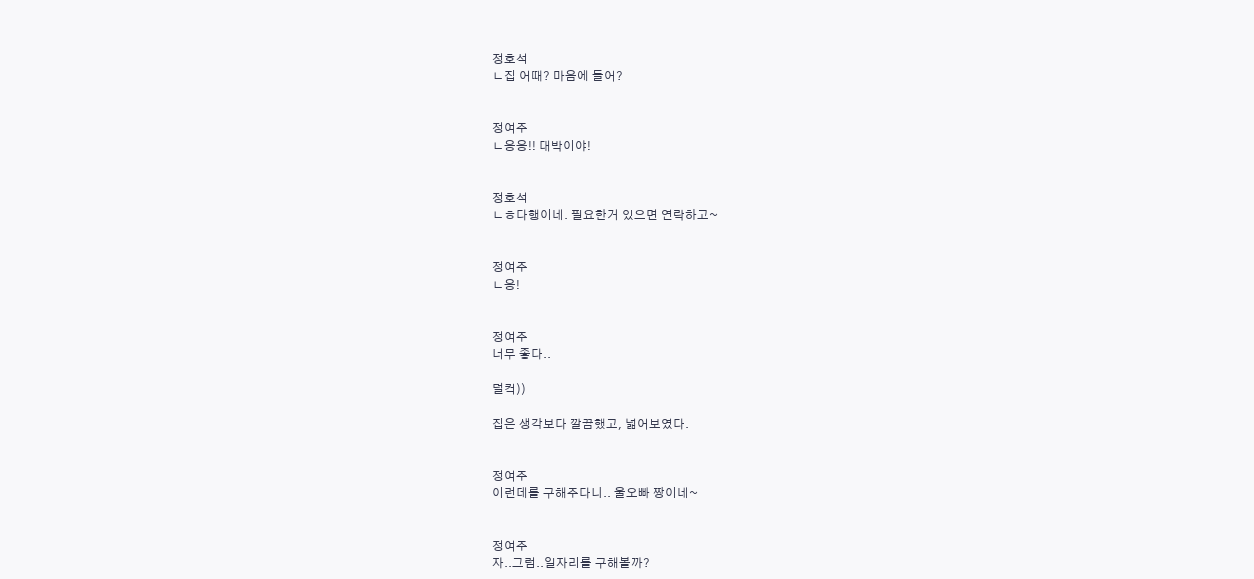정호석
ㄴ집 어때? 마음에 들어?


정여주
ㄴ응응!! 대박이야!


정호석
ㄴㅎ다행이네. 필요한거 있으면 연락하고~


정여주
ㄴ응!


정여주
너무 좋다..

덜컥))

집은 생각보다 깔끔했고, 넓어보였다.


정여주
이런데를 구해주다니.. 울오빠 짱이네~


정여주
자..그럼..일자리를 구해볼까?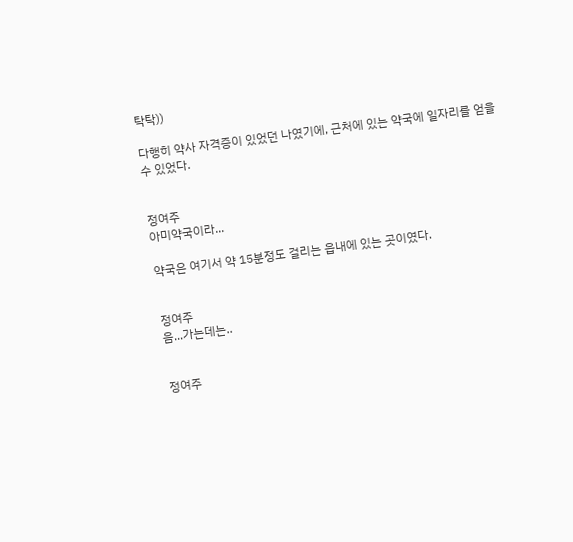탁탁))

다행히 약사 자격증이 있었던 나였기에, 근처에 있는 약국에 일자리를 얻을수 있었다.


정여주
아미약국이라...

약국은 여기서 약 15분정도 걸리는 읍내에 있는 곳이였다.


정여주
음...가는데는..


정여주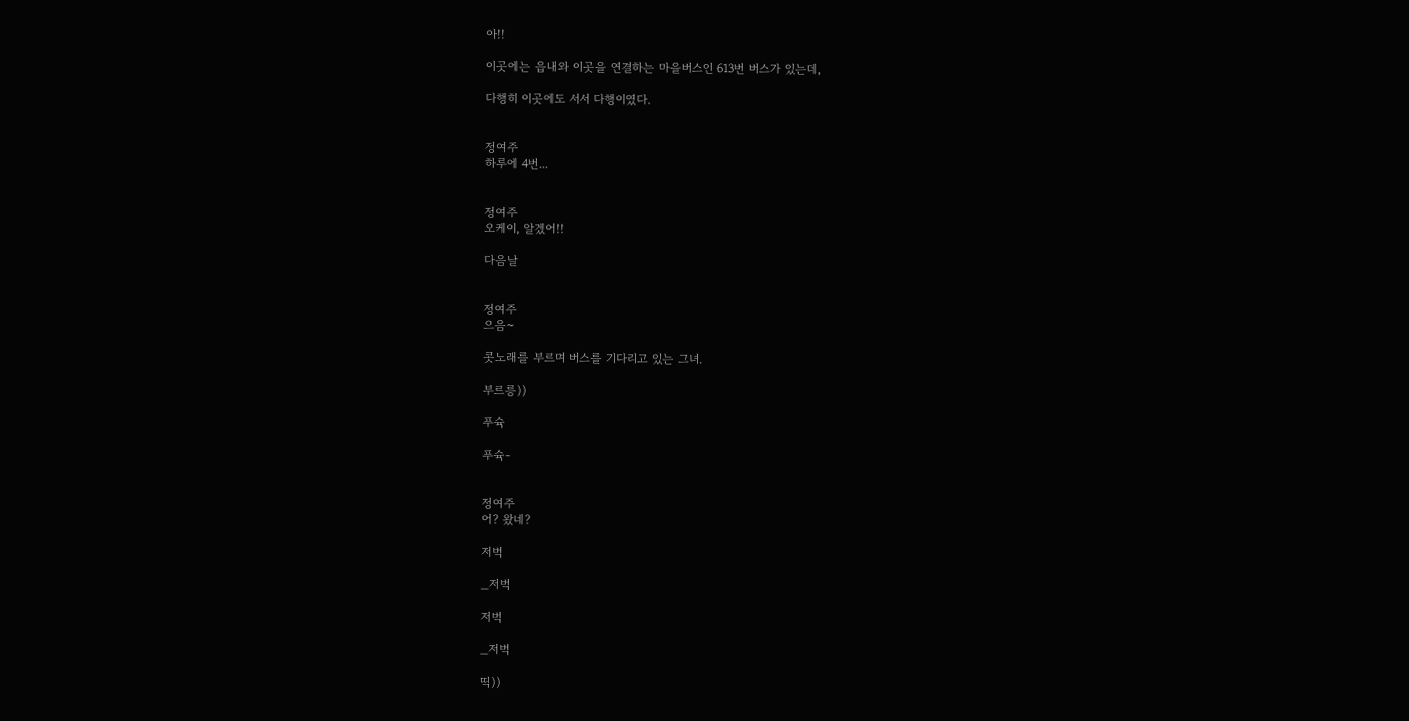아!!

이곳에는 읍내와 이곳을 연결하는 마을버스인 613번 버스가 있는데,

다행히 이곳에도 서서 다행이였다.


정여주
하루에 4번...


정여주
오케이, 알겠어!!

다음날


정여주
으음~

콧노래를 부르며 버스를 기다리고 있는 그녀.

부르릉))

푸슉

푸슉-


정여주
어? 왔네?

저벅

_저벅

저벅

_저벅

띡))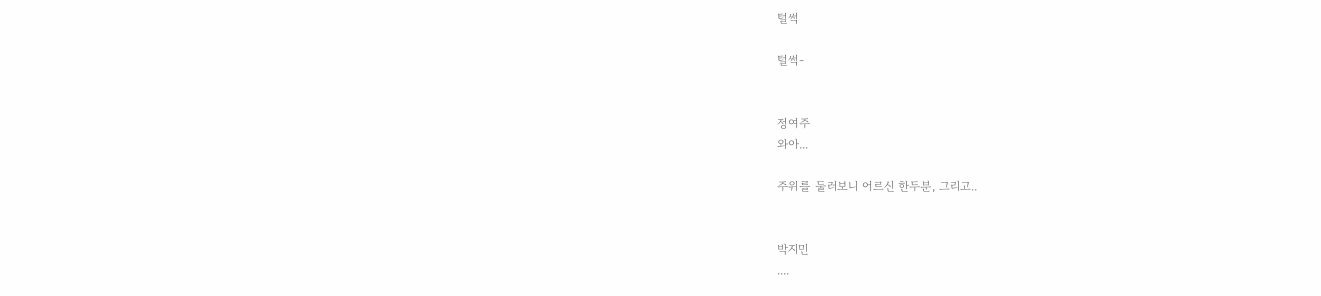털썩

털썩-


정여주
와아...

주위를 둘러보니 어르신 한두분, 그리고..


박지민
....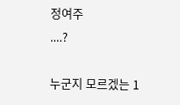정여주
....?

누군지 모르겠는 1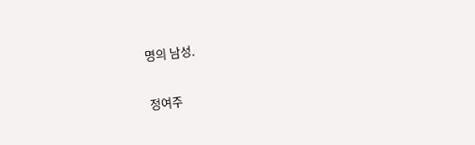명의 남성.


정여주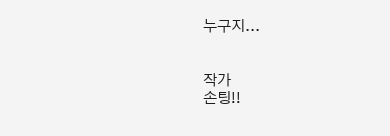누구지...


작가
손팅!!